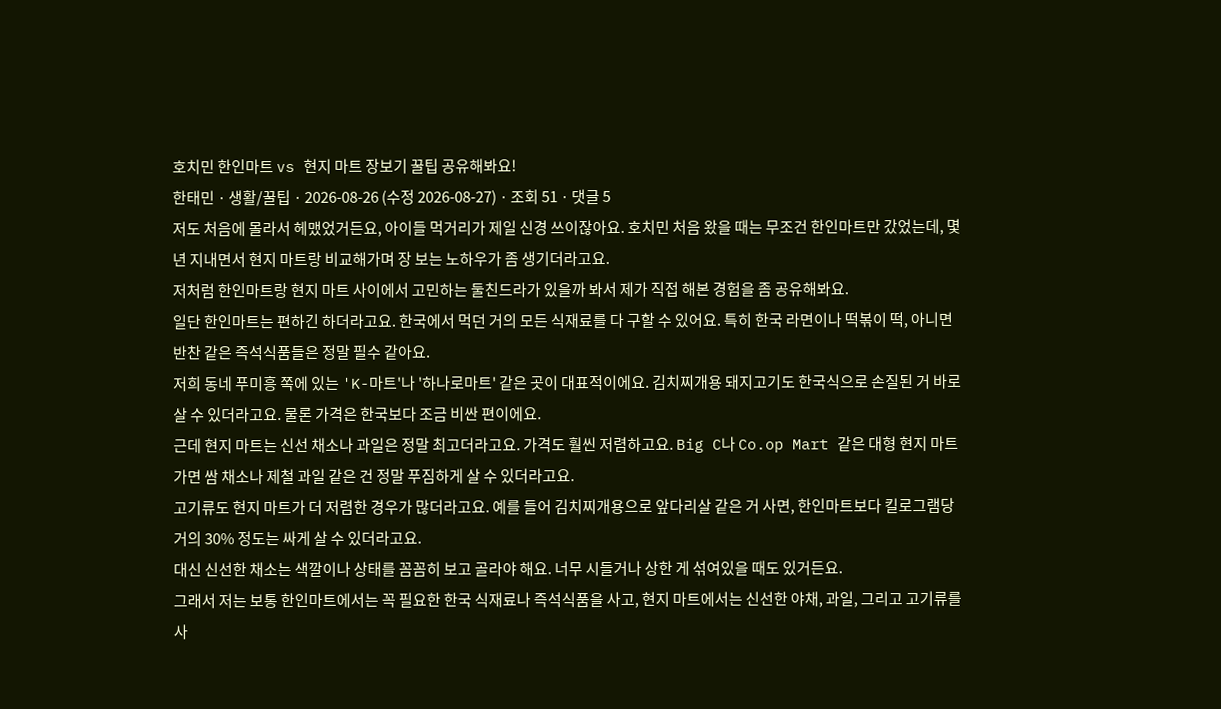호치민 한인마트 vs 현지 마트 장보기 꿀팁 공유해봐요!
한태민 · 생활/꿀팁 · 2026-08-26 (수정 2026-08-27) · 조회 51 · 댓글 5
저도 처음에 몰라서 헤맸었거든요, 아이들 먹거리가 제일 신경 쓰이잖아요. 호치민 처음 왔을 때는 무조건 한인마트만 갔었는데, 몇 년 지내면서 현지 마트랑 비교해가며 장 보는 노하우가 좀 생기더라고요.
저처럼 한인마트랑 현지 마트 사이에서 고민하는 둘친드라가 있을까 봐서 제가 직접 해본 경험을 좀 공유해봐요.
일단 한인마트는 편하긴 하더라고요. 한국에서 먹던 거의 모든 식재료를 다 구할 수 있어요. 특히 한국 라면이나 떡볶이 떡, 아니면 반찬 같은 즉석식품들은 정말 필수 같아요.
저희 동네 푸미흥 쪽에 있는 'K-마트'나 '하나로마트' 같은 곳이 대표적이에요. 김치찌개용 돼지고기도 한국식으로 손질된 거 바로 살 수 있더라고요. 물론 가격은 한국보다 조금 비싼 편이에요.
근데 현지 마트는 신선 채소나 과일은 정말 최고더라고요. 가격도 훨씬 저렴하고요. Big C나 Co.op Mart 같은 대형 현지 마트 가면 쌈 채소나 제철 과일 같은 건 정말 푸짐하게 살 수 있더라고요.
고기류도 현지 마트가 더 저렴한 경우가 많더라고요. 예를 들어 김치찌개용으로 앞다리살 같은 거 사면, 한인마트보다 킬로그램당 거의 30% 정도는 싸게 살 수 있더라고요.
대신 신선한 채소는 색깔이나 상태를 꼼꼼히 보고 골라야 해요. 너무 시들거나 상한 게 섞여있을 때도 있거든요.
그래서 저는 보통 한인마트에서는 꼭 필요한 한국 식재료나 즉석식품을 사고, 현지 마트에서는 신선한 야채, 과일, 그리고 고기류를 사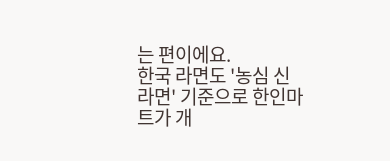는 편이에요.
한국 라면도 '농심 신라면' 기준으로 한인마트가 개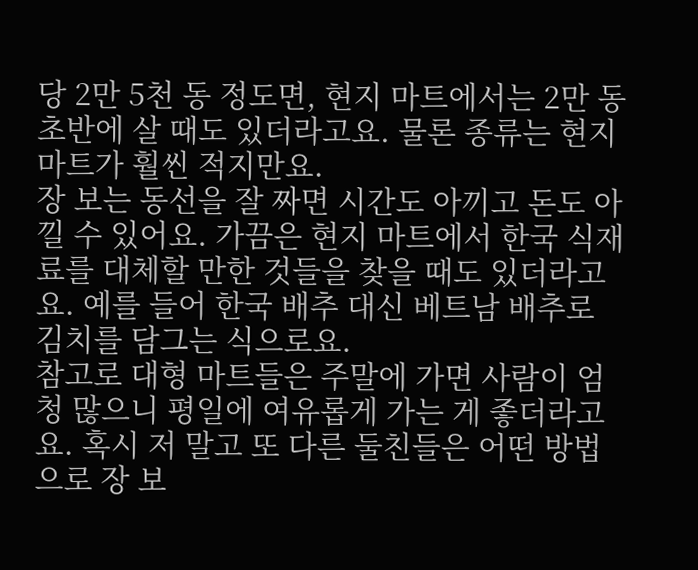당 2만 5천 동 정도면, 현지 마트에서는 2만 동 초반에 살 때도 있더라고요. 물론 종류는 현지 마트가 훨씬 적지만요.
장 보는 동선을 잘 짜면 시간도 아끼고 돈도 아낄 수 있어요. 가끔은 현지 마트에서 한국 식재료를 대체할 만한 것들을 찾을 때도 있더라고요. 예를 들어 한국 배추 대신 베트남 배추로 김치를 담그는 식으로요.
참고로 대형 마트들은 주말에 가면 사람이 엄청 많으니 평일에 여유롭게 가는 게 좋더라고요. 혹시 저 말고 또 다른 둘친들은 어떤 방법으로 장 보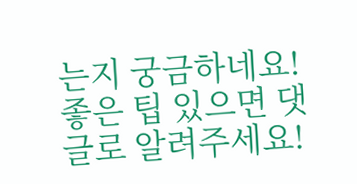는지 궁금하네요! 좋은 팁 있으면 댓글로 알려주세요!